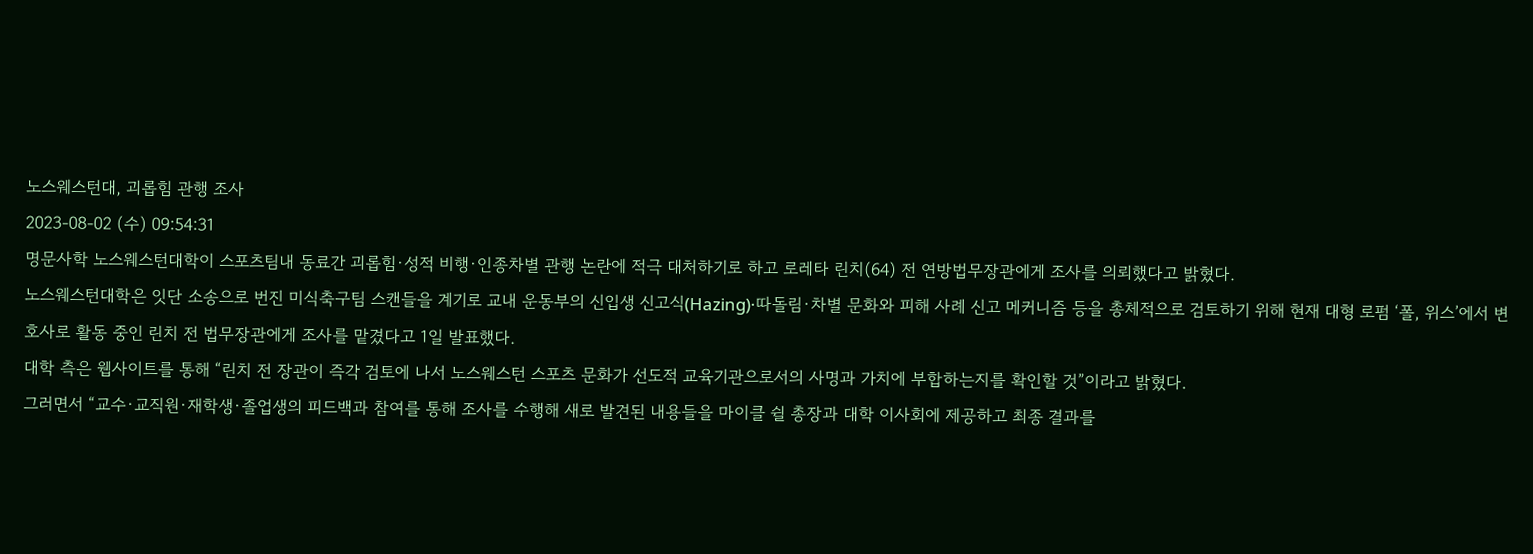노스웨스턴대, 괴롭힘 관행 조사
2023-08-02 (수) 09:54:31
명문사학 노스웨스턴대학이 스포츠팀내 동료간 괴롭힘·성적 비행·인종차별 관행 논란에 적극 대처하기로 하고 로레타 린치(64) 전 연방법무장관에게 조사를 의뢰했다고 밝혔다.
노스웨스턴대학은 잇단 소송으로 번진 미식축구팀 스캔들을 계기로 교내 운동부의 신입생 신고식(Hazing)·따돌림·차별 문화와 피해 사례 신고 메커니즘 등을 총체적으로 검토하기 위해 현재 대형 로펌 ‘폴, 위스’에서 변호사로 활동 중인 린치 전 법무장관에게 조사를 맡겼다고 1일 발표했다.
대학 측은 웹사이트를 통해 “린치 전 장관이 즉각 검토에 나서 노스웨스턴 스포츠 문화가 선도적 교육기관으로서의 사명과 가치에 부합하는지를 확인할 것”이라고 밝혔다.
그러면서 “교수·교직원·재학생·졸업생의 피드백과 참여를 통해 조사를 수행해 새로 발견된 내용들을 마이클 쉴 총장과 대학 이사회에 제공하고 최종 결과를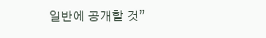일반에 공개할 것”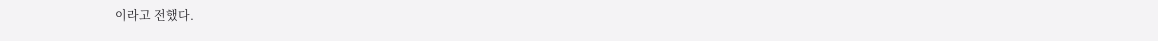이라고 전했다.